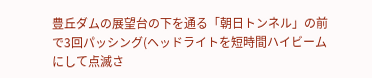豊丘ダムの展望台の下を通る「朝日トンネル」の前で3回パッシング(ヘッドライトを短時間ハイビームにして点滅さ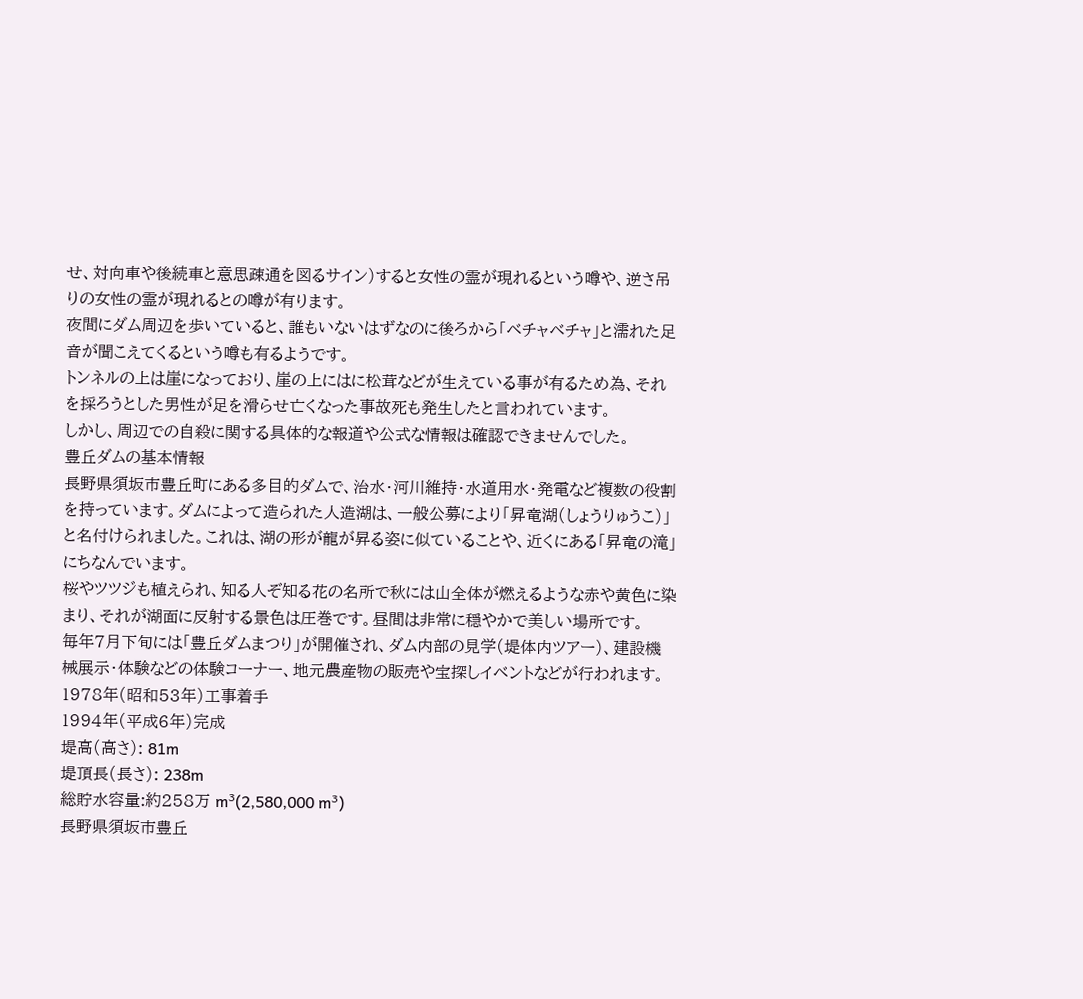せ、対向車や後続車と意思疎通を図るサイン)すると女性の霊が現れるという噂や、逆さ吊りの女性の霊が現れるとの噂が有ります。
夜間にダム周辺を歩いていると、誰もいないはずなのに後ろから「ベチャベチャ」と濡れた足音が聞こえてくるという噂も有るようです。
トンネルの上は崖になっており、崖の上にはに松茸などが生えている事が有るため為、それを採ろうとした男性が足を滑らせ亡くなった事故死も発生したと言われています。
しかし、周辺での自殺に関する具体的な報道や公式な情報は確認できませんでした。
豊丘ダムの基本情報
長野県須坂市豊丘町にある多目的ダムで、治水・河川維持・水道用水・発電など複数の役割を持っています。ダムによって造られた人造湖は、一般公募により「昇竜湖(しょうりゅうこ)」と名付けられました。これは、湖の形が龍が昇る姿に似ていることや、近くにある「昇竜の滝」にちなんでいます。
桜やツツジも植えられ、知る人ぞ知る花の名所で秋には山全体が燃えるような赤や黄色に染まり、それが湖面に反射する景色は圧巻です。昼間は非常に穏やかで美しい場所です。
毎年7月下旬には「豊丘ダムまつり」が開催され、ダム内部の見学(堤体内ツアー)、建設機械展示・体験などの体験コーナー、地元農産物の販売や宝探しイベントなどが行われます。
1978年(昭和53年)工事着手
1994年(平成6年)完成
堤高(高さ): 81m
堤頂長(長さ): 238m
総貯水容量:約258万 m³(2,580,000 m³)
長野県須坂市豊丘